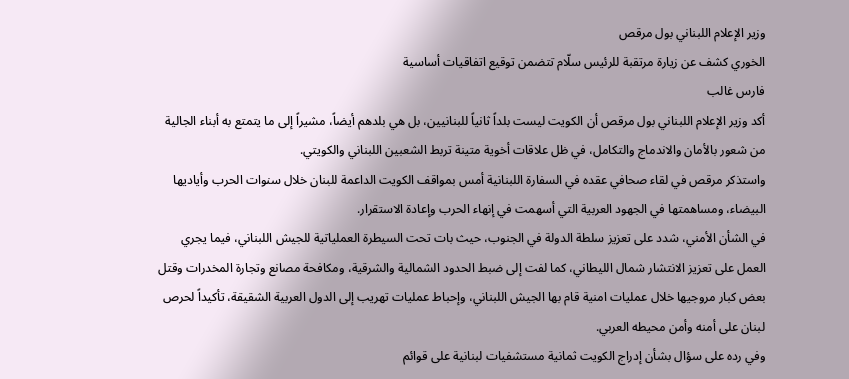وزير الإعلام اللبناني بول مرقص
الخوري كشف عن زيارة مرتقبة للرئيس سلّام تتضمن توقيع اتفاقيات أساسية
فارس غالب
أكد وزير الإعلام اللبناني بول مرقص أن الكويت ليست بلداً ثانياً للبنانيين، بل هي بلدهم أيضاً، مشيراً إلى ما يتمتع به أبناء الجالية من شعور بالأمان والاندماج والتكامل، في ظل علاقات أخوية متينة تربط الشعبين اللبناني والكويتي.
واستذكر مرقص في لقاء صحافي عقده في السفارة اللبنانية أمس بمواقف الكويت الداعمة للبنان خلال سنوات الحرب وأياديها البيضاء، ومساهمتها في الجهود العربية التي أسهمت في إنهاء الحرب وإعادة الاستقرار.
في الشأن الأمني، شدد على تعزيز سلطة الدولة في الجنوب، حيث بات تحت السيطرة العملياتية للجيش اللبناني، فيما يجري العمل على تعزيز الانتشار شمال الليطاني، كما لفت إلى ضبط الحدود الشمالية والشرقية، ومكافحة مصانع وتجارة المخدرات وقتل بعض كبار مروجيها خلال عمليات امنية قام بها الجيش اللبناني، وإحباط عمليات تهريب إلى الدول العربية الشقيقة، تأكيداً لحرص لبنان على أمنه وأمن محيطه العربي.
وفي رده على سؤال بشأن إدراج الكويت ثمانية مستشفيات لبنانية على قوائم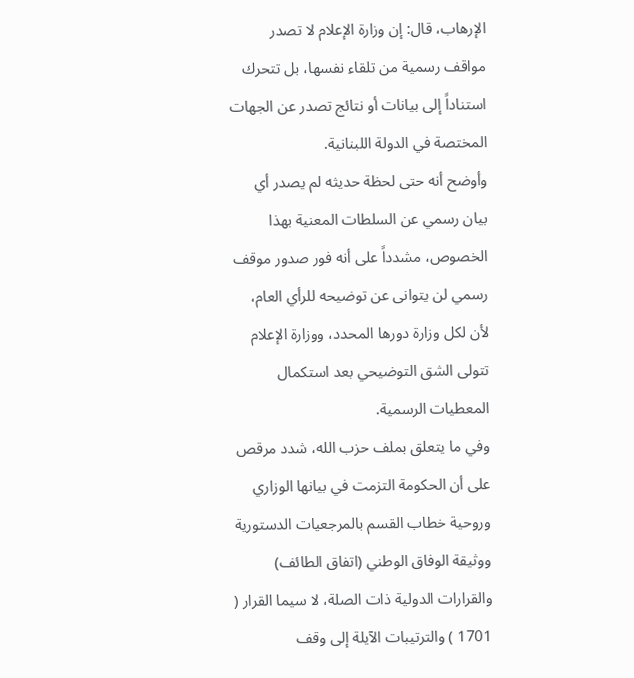الإرهاب، قال: إن وزارة الإعلام لا تصدر مواقف رسمية من تلقاء نفسها، بل تتحرك استناداً إلى بيانات أو نتائج تصدر عن الجهات المختصة في الدولة اللبنانية.
وأوضح أنه حتى لحظة حديثه لم يصدر أي بيان رسمي عن السلطات المعنية بهذا الخصوص، مشدداً على أنه فور صدور موقف رسمي لن يتوانى عن توضيحه للرأي العام، لأن لكل وزارة دورها المحدد، ووزارة الإعلام تتولى الشق التوضيحي بعد استكمال المعطيات الرسمية.
وفي ما يتعلق بملف حزب الله، شدد مرقص على أن الحكومة التزمت في بيانها الوزاري وروحية خطاب القسم بالمرجعيات الدستورية ووثيقة الوفاق الوطني (اتفاق الطائف) والقرارات الدولية ذات الصلة، لا سيما القرار ( 1701 ) والترتيبات الآيلة إلى وقف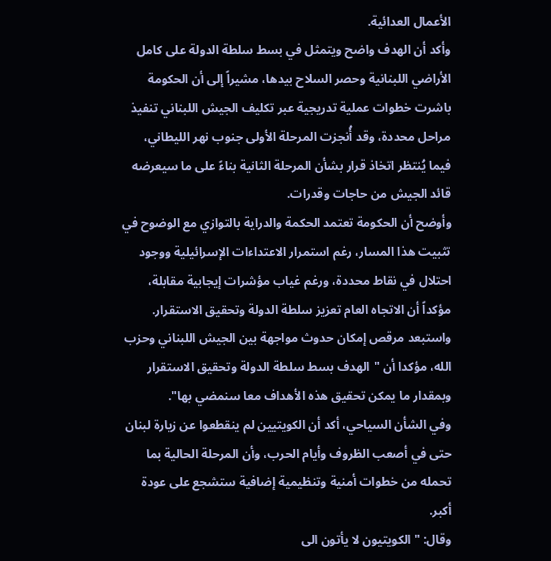الأعمال العدائية.
وأكد أن الهدف واضح ويتمثل في بسط سلطة الدولة على كامل الأراضي اللبنانية وحصر السلاح بيدها، مشيراً إلى أن الحكومة باشرت خطوات عملية تدريجية عبر تكليف الجيش اللبناني تنفيذ مراحل محددة، وقد أُنجزت المرحلة الأولى جنوب نهر الليطاني، فيما يُنتظر اتخاذ قرار بشأن المرحلة الثانية بناءً على ما سيعرضه قائد الجيش من حاجات وقدرات.
وأوضح أن الحكومة تعتمد الحكمة والدراية بالتوازي مع الوضوح في تثبيت هذا المسار، رغم استمرار الاعتداءات الإسرائيلية ووجود احتلال في نقاط محددة، ورغم غياب مؤشرات إيجابية مقابلة، مؤكداً أن الاتجاه العام تعزيز سلطة الدولة وتحقيق الاستقرار.
واستبعد مرقص إمكان حدوث مواجهة بين الجيش اللبناني وحزب الله، مؤكدا أن "الهدف بسط سلطة الدولة وتحقيق الاستقرار وبمقدار ما يمكن تحقيق هذه الأهداف معا سنمضي بها".
وفي الشأن السياحي، أكد أن الكويتيين لم ينقطعوا عن زيارة لبنان حتى في أصعب الظروف وأيام الحرب، وأن المرحلة الحالية بما تحمله من خطوات أمنية وتنظيمية إضافية ستشجع على عودة أكبر.
وقال: "الكويتيون لا يأتون الى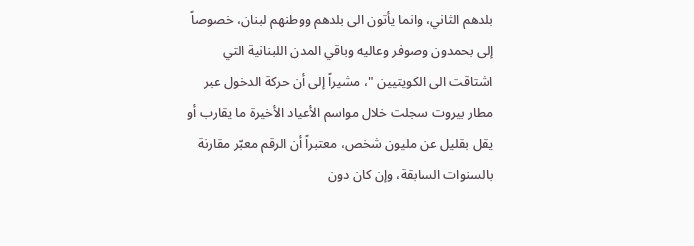بلدهم الثاني، وانما يأتون الى بلدهم ووطنهم لبنان، خصوصاً إلى بحمدون وصوفر وعاليه وباقي المدن اللبنانية التي اشتاقت الى الكويتيين "، مشيراً إلى أن حركة الدخول عبر مطار بيروت سجلت خلال مواسم الأعياد الأخيرة ما يقارب أو يقل بقليل عن مليون شخص، معتبراً أن الرقم معبّر مقارنة بالسنوات السابقة، وإن كان دون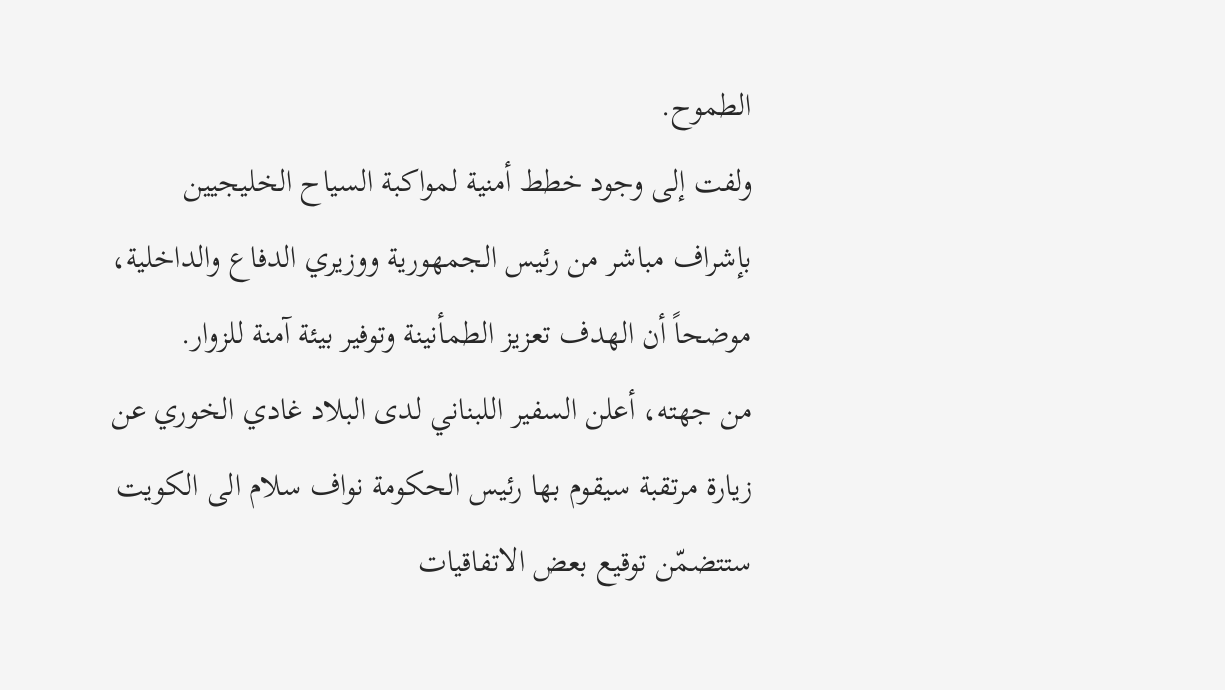الطموح.
ولفت إلى وجود خطط أمنية لمواكبة السياح الخليجيين بإشراف مباشر من رئيس الجمهورية ووزيري الدفاع والداخلية، موضحاً أن الهدف تعزيز الطمأنينة وتوفير بيئة آمنة للزوار.
من جهته، أعلن السفير اللبناني لدى البلاد غادي الخوري عن زيارة مرتقبة سيقوم بها رئيس الحكومة نواف سلام الى الكويت ستتضمّن توقيع بعض الاتفاقيات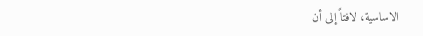الاساسية، لافتاً إلى أن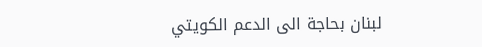لبنان بحاجة الى الدعم الكويتي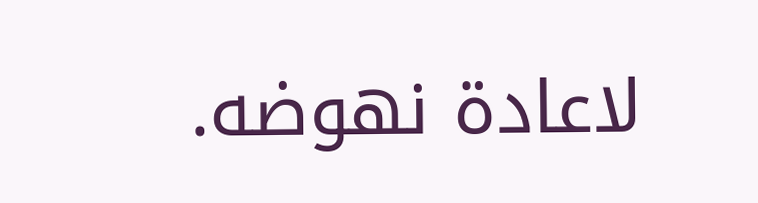لاعادة نهوضه.